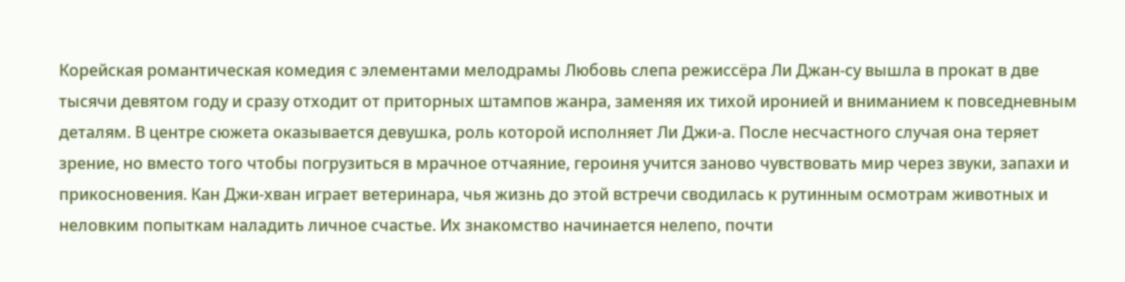Корейская романтическая комедия с элементами мелодрамы Любовь слепа режиссёра Ли Джан-су вышла в прокат в две тысячи девятом году и сразу отходит от приторных штампов жанра, заменяя их тихой иронией и вниманием к повседневным деталям. В центре сюжета оказывается девушка, роль которой исполняет Ли Джи-а. После несчастного случая она теряет зрение, но вместо того чтобы погрузиться в мрачное отчаяние, героиня учится заново чувствовать мир через звуки, запахи и прикосновения. Кан Джи-хван играет ветеринара, чья жизнь до этой встречи сводилась к рутинным осмотрам животных и неловким попыткам наладить личное счастье. Их знакомство начинается нелепо, почти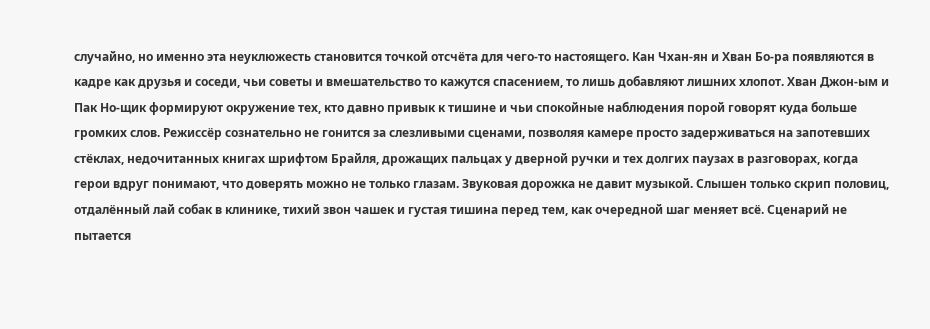случайно, но именно эта неуклюжесть становится точкой отсчёта для чего-то настоящего. Кан Чхан-ян и Хван Бо-ра появляются в кадре как друзья и соседи, чьи советы и вмешательство то кажутся спасением, то лишь добавляют лишних хлопот. Хван Джон-ым и Пак Но-щик формируют окружение тех, кто давно привык к тишине и чьи спокойные наблюдения порой говорят куда больше громких слов. Режиссёр сознательно не гонится за слезливыми сценами, позволяя камере просто задерживаться на запотевших стёклах, недочитанных книгах шрифтом Брайля, дрожащих пальцах у дверной ручки и тех долгих паузах в разговорах, когда герои вдруг понимают, что доверять можно не только глазам. Звуковая дорожка не давит музыкой. Слышен только скрип половиц, отдалённый лай собак в клинике, тихий звон чашек и густая тишина перед тем, как очередной шаг меняет всё. Сценарий не пытается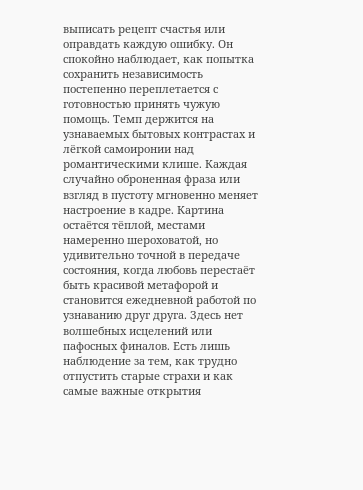выписать рецепт счастья или оправдать каждую ошибку. Он спокойно наблюдает, как попытка сохранить независимость постепенно переплетается с готовностью принять чужую помощь. Темп держится на узнаваемых бытовых контрастах и лёгкой самоиронии над романтическими клише. Каждая случайно оброненная фраза или взгляд в пустоту мгновенно меняет настроение в кадре. Картина остаётся тёплой, местами намеренно шероховатой, но удивительно точной в передаче состояния, когда любовь перестаёт быть красивой метафорой и становится ежедневной работой по узнаванию друг друга. Здесь нет волшебных исцелений или пафосных финалов. Есть лишь наблюдение за тем, как трудно отпустить старые страхи и как самые важные открытия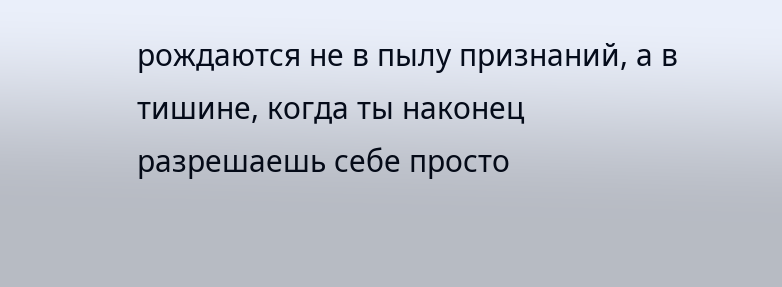рождаются не в пылу признаний, а в тишине, когда ты наконец разрешаешь себе просто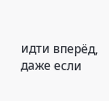идти вперёд, даже если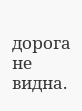дорога не видна.